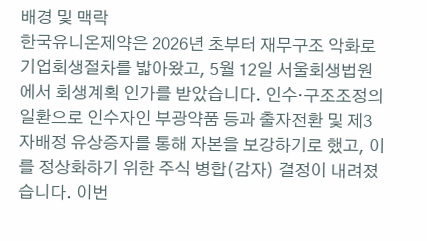배경 및 맥락
한국유니온제약은 2026년 초부터 재무구조 악화로 기업회생절차를 밟아왔고, 5월 12일 서울회생법원에서 회생계획 인가를 받았습니다. 인수·구조조정의 일환으로 인수자인 부광약품 등과 출자전환 및 제3자배정 유상증자를 통해 자본을 보강하기로 했고, 이를 정상화하기 위한 주식 병합(감자) 결정이 내려졌습니다. 이번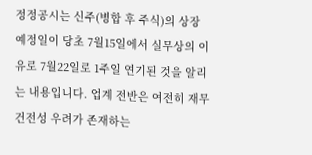정정공시는 신주(병합 후 주식)의 상장 예정일이 당초 7월15일에서 실무상의 이유로 7월22일로 1주일 연기된 것을 알리는 내용입니다. 업계 전반은 여전히 재무 건전성 우려가 존재하는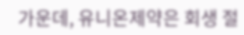가운데, 유니온제약은 회생 절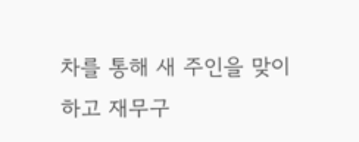차를 통해 새 주인을 맞이하고 재무구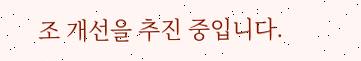조 개선을 추진 중입니다.